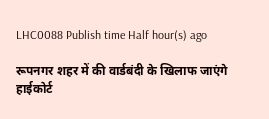LHC0088 Publish time Half hour(s) ago

रूपनगर शहर में की वार्डबंदी के खिलाफ जाएंगे हाईकोर्ट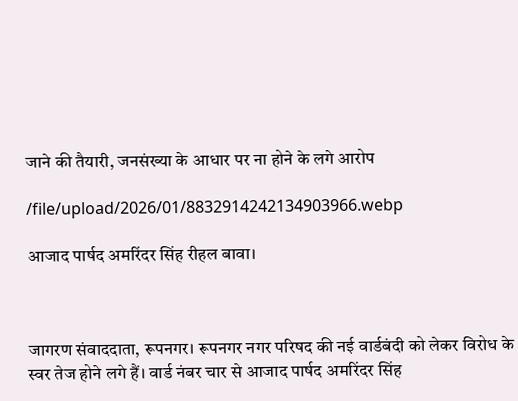जाने की तैयारी, जनसंख्या के आधार पर ना होने के लगे आरोप

/file/upload/2026/01/8832914242134903966.webp

आजाद पार्षद अमरिंदर सिंह रीहल बावा।



जागरण संवाददाता, रूपनगर। रूपनगर नगर परिषद की नई वार्डबंदी को लेकर विरोध के स्वर तेज होने लगे हैं। वार्ड नंबर चार से आजाद पार्षद अमरिंदर सिंह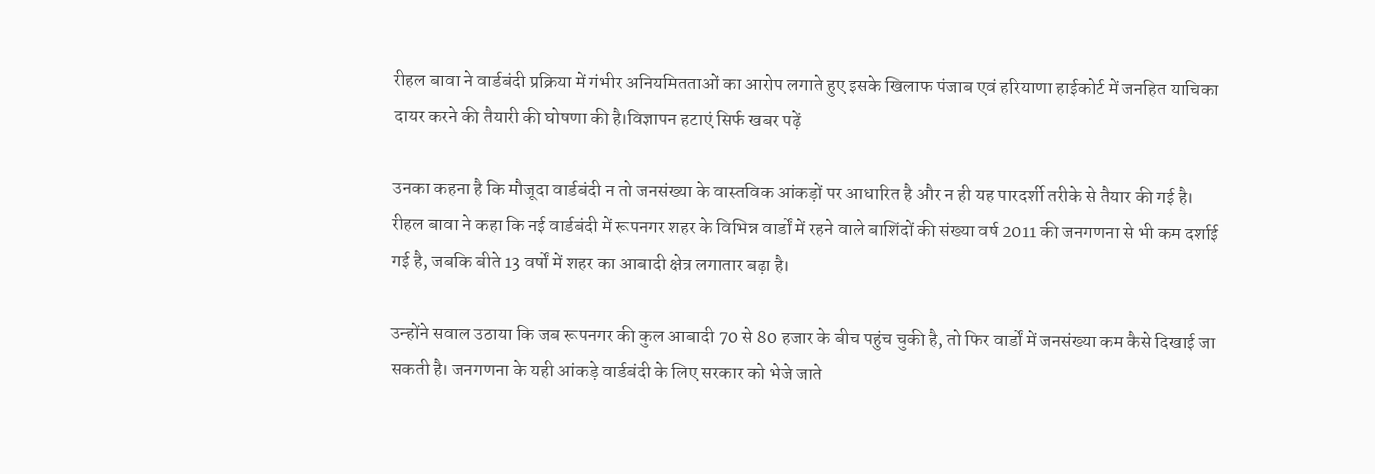रीहल बावा ने वार्डबंदी प्रक्रिया में गंभीर अनियमितताओं का आरोप लगाते हुए इसके खिलाफ पंजाब एवं हरियाणा हाईकोर्ट में जनहित याचिका दायर करने की तैयारी की घोषणा की है।विज्ञापन हटाएं सिर्फ खबर पढ़ें

उनका कहना है कि मौजूदा वार्डबंदी न तो जनसंख्या के वास्तविक आंकड़ों पर आधारित है और न ही यह पारदर्शी तरीके से तैयार की गई है। रीहल बावा ने कहा कि नई वार्डबंदी में रूपनगर शहर के विभिन्न वार्डों में रहने वाले बाशिंदों की संख्या वर्ष 2011 की जनगणना से भी कम दर्शाई गई है, जबकि बीते 13 वर्षों में शहर का आबादी क्षेत्र लगातार बढ़ा है।

उन्होंने सवाल उठाया कि जब रूपनगर की कुल आबादी 70 से 80 हजार के बीच पहुंच चुकी है, तो फिर वार्डों में जनसंख्या कम कैसे दिखाई जा सकती है। जनगणना के यही आंकड़े वार्डबंदी के लिए सरकार को भेजे जाते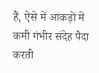हैं, ऐसे में आंकड़ों में कमी गंभीर संदेह पैदा करती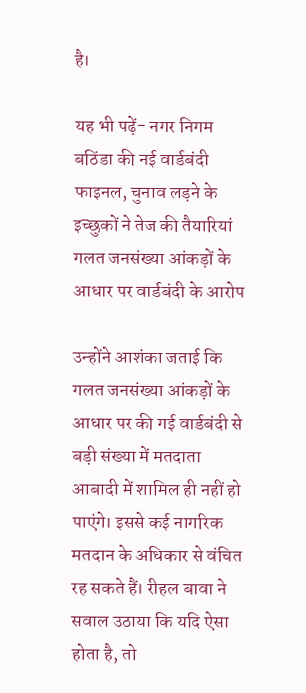है।

यह भी पढ़ें- नगर निगम बठिंडा की नई वार्डबंदी फाइनल, चुनाव लड़ने के इच्छुकों ने तेज की तैयारियां
गलत जनसंख्या आंकड़ों के आधार पर वार्डबंदी के आरोप

उन्होंने आशंका जताई कि गलत जनसंख्या आंकड़ों के आधार पर की गई वार्डबंदी से बड़ी संख्या में मतदाता आबादी में शामिल ही नहीं हो पाएंगे। इससे कई नागरिक मतदान के अधिकार से वंचित रह सकते हैं। रीहल बावा ने सवाल उठाया कि यदि ऐसा होता है, तो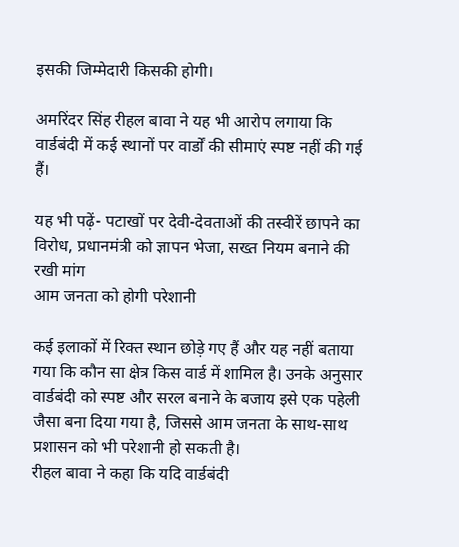इसकी जिम्मेदारी किसकी होगी।

अमरिंदर सिंह रीहल बावा ने यह भी आरोप लगाया कि वार्डबंदी में कई स्थानों पर वार्डों की सीमाएं स्पष्ट नहीं की गई हैं।

यह भी पढ़ें- पटाखों पर देवी-देवताओं की तस्वीरें छापने का विरोध, प्रधानमंत्री को ज्ञापन भेजा, सख्त नियम बनाने की रखी मांग
आम जनता को होगी परेशानी

कई इलाकों में रिक्त स्थान छोड़े गए हैं और यह नहीं बताया गया कि कौन सा क्षेत्र किस वार्ड में शामिल है। उनके अनुसार वार्डबंदी को स्पष्ट और सरल बनाने के बजाय इसे एक पहेली जैसा बना दिया गया है, जिससे आम जनता के साथ-साथ प्रशासन को भी परेशानी हो सकती है।
रीहल बावा ने कहा कि यदि वार्डबंदी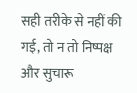सही तरीके से नहीं की गई, तो न तो निष्पक्ष और सुचारू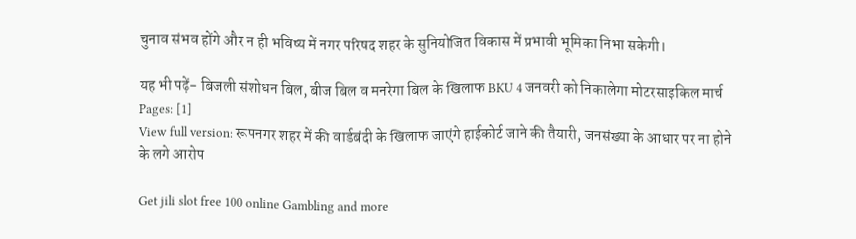चुनाव संभव होंगे और न ही भविष्य में नगर परिषद शहर के सुनियोजित विकास में प्रभावी भूमिका निभा सकेगी।

यह भी पढ़ें- बिजली संशोधन बिल, बीज बिल व मनरेगा बिल के खिलाफ BKU 4 जनवरी को निकालेगा मोटरसाइकिल मार्च
Pages: [1]
View full version: रूपनगर शहर में की वार्डबंदी के खिलाफ जाएंगे हाईकोर्ट जाने की तैयारी, जनसंख्या के आधार पर ना होने के लगे आरोप

Get jili slot free 100 online Gambling and more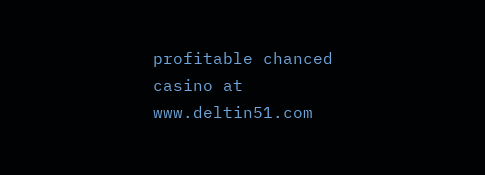profitable chanced casino at www.deltin51.com